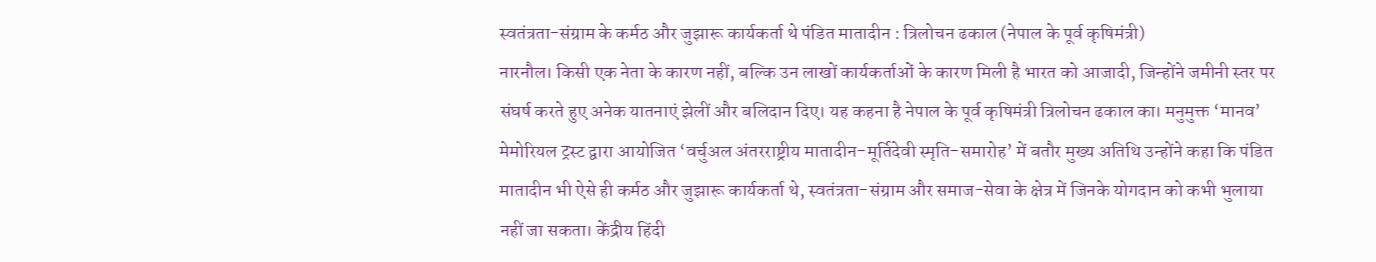स्वतंत्रता-संग्राम के कर्मठ और जुझारू कार्यकर्ता थे पंडित मातादीन : त्रिलोचन ढकाल (नेपाल के पूर्व कृषिमंत्री)
नारनौल। किसी एक नेता के कारण नहीं, बल्कि उन लाखों कार्यकर्ताओं के कारण मिली है भारत को आजादी, जिन्होंने जमीनी स्तर पर संघर्ष करते हुए अनेक यातनाएं झेलीं और बलिदान दिए। यह कहना है नेपाल के पूर्व कृषिमंत्री त्रिलोचन ढकाल का। मनुमुक्त ‘मानव’ मेमोरियल ट्रस्ट द्वारा आयोजित ‘वर्चुअल अंतरराष्ट्रीय मातादीन-मूर्तिदेवी स्मृति-समारोह’ में बतौर मुख्य अतिथि उन्होंने कहा कि पंडित मातादीन भी ऐसे ही कर्मठ और जुझारू कार्यकर्ता थे, स्वतंत्रता-संग्राम और समाज-सेवा के क्षेत्र में जिनके योगदान को कभी भुलाया नहीं जा सकता। केंद्रीय हिंदी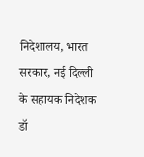निदेशालय, भारत सरकार, नई दिल्ली के सहायक निदेशक डॉ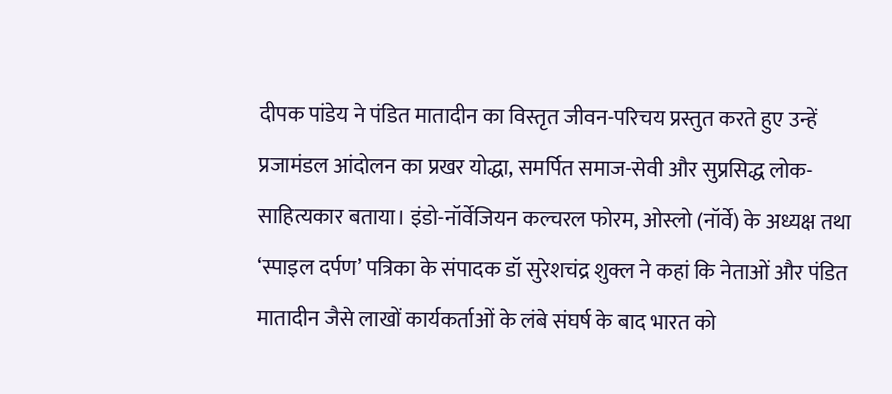दीपक पांडेय ने पंडित मातादीन का विस्तृत जीवन-परिचय प्रस्तुत करते हुए उन्हें प्रजामंडल आंदोलन का प्रखर योद्धा, समर्पित समाज-सेवी और सुप्रसिद्ध लोक-साहित्यकार बताया। इंडो-नॉर्वेजियन कल्चरल फोरम, ओस्लो (नॉर्वे) के अध्यक्ष तथा ‘स्पाइल दर्पण’ पत्रिका के संपादक डॉ सुरेशचंद्र शुक्ल ने कहां कि नेताओं और पंडित मातादीन जैसे लाखों कार्यकर्ताओं के लंबे संघर्ष के बाद भारत को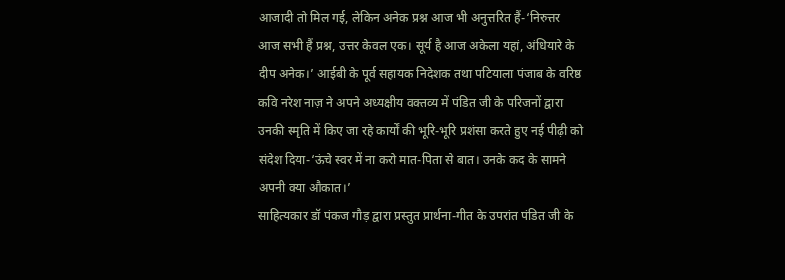आजादी तो मिल गई, लेकिन अनेक प्रश्न आज भी अनुत्तरित हैं-‘निरुत्तर आज सभी हैं प्रश्न, उत्तर केवल एक। सूर्य है आज अकेला यहां, अंधियारे के दीप अनेक।’ आईबी के पूर्व सहायक निदेशक तथा पटियाला पंजाब के वरिष्ठ कवि नरेश नाज़ ने अपने अध्यक्षीय वक्तव्य में पंडित जी के परिजनों द्वारा उनकी स्मृति में किए जा रहे कार्यों की भूरि-भूरि प्रशंसा करते हुए नई पीढ़ी को संदेश दिया-‘ऊंचे स्वर में ना करो मात-पिता से बात। उनके कद के सामने अपनी क्या औकात।’
साहित्यकार डॉ पंकज गौड़ द्वारा प्रस्तुत प्रार्थना-गीत के उपरांत पंडित जी के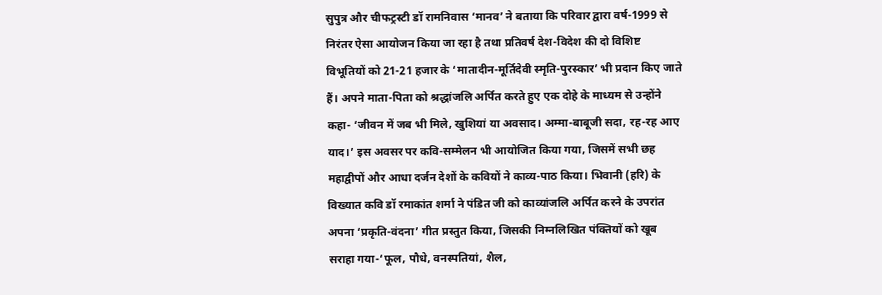सुपुत्र और चीफट्रस्टी डॉ रामनिवास ‘मानव’ ने बताया कि परिवार द्वारा वर्ष-1999 से निरंतर ऐसा आयोजन किया जा रहा है तथा प्रतिवर्ष देश-विदेश की दो विशिष्ट विभूतियों को 21-21 हजार के ‘मातादीन-मूर्तिदेवी स्मृति-पुरस्कार’ भी प्रदान किए जाते हैं। अपने माता-पिता को श्रद्धांजलि अर्पित करते हुए एक दोहे के माध्यम से उन्होंने कहा- ‘जीवन में जब भी मिले, खुशियां या अवसाद। अम्मा-बाबूजी सदा, रह-रह आए याद।’ इस अवसर पर कवि-सम्मेलन भी आयोजित किया गया, जिसमें सभी छह महाद्वीपों और आधा दर्जन देशों के कवियों ने काव्य-पाठ किया। भिवानी (हरि) के विख्यात कवि डॉ रमाकांत शर्मा ने पंडित जी को काव्यांजलि अर्पित करने के उपरांत अपना ‘प्रकृति-वंदना’ गीत प्रस्तुत किया, जिसकी निम्नलिखित पंक्तियों को खूब सराहा गया-‘फूल, पौधे, वनस्पतियां, शैल,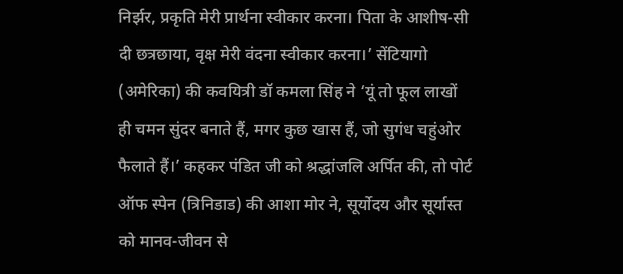निर्झर, प्रकृति मेरी प्रार्थना स्वीकार करना। पिता के आशीष-सी दी छत्रछाया, वृक्ष मेरी वंदना स्वीकार करना।’ सेंटियागो (अमेरिका) की कवयित्री डॉ कमला सिंह ने ‘यूं तो फूल लाखों ही चमन सुंदर बनाते हैं, मगर कुछ खास हैं, जो सुगंध चहुंओर फैलाते हैं।’ कहकर पंडित जी को श्रद्धांजलि अर्पित की, तो पोर्ट ऑफ स्पेन (त्रिनिडाड) की आशा मोर ने, सूर्योदय और सूर्यास्त को मानव-जीवन से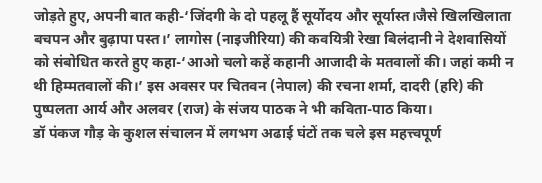जोड़ते हुए, अपनी बात कही-‘जिंदगी के दो पहलू हैं सूर्योदय और सूर्यास्त।जैसे खिलखिलाता बचपन और बुढ़ापा पस्त।’ लागोस (नाइजीरिया) की कवयित्री रेखा बिलंदानी ने देशवासियों को संबोधित करते हुए कहा-‘आओ चलो कहें कहानी आजादी के मतवालों की। जहां कमी न थी हिम्मतवालों की।’ इस अवसर पर चितवन (नेपाल) की रचना शर्मा, दादरी (हरि) की पुष्पलता आर्य और अलवर (राज) के संजय पाठक ने भी कविता-पाठ किया।
डॉ पंकज गौड़ के कुशल संचालन में लगभग अढाई घंटों तक चले इस महत्त्वपूर्ण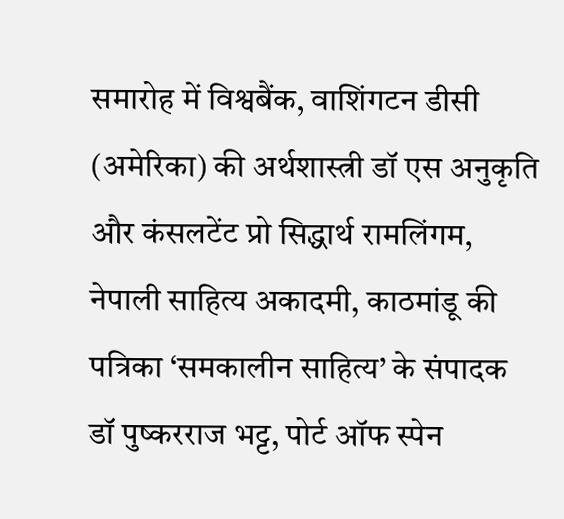समारोह में विश्वबैंक, वाशिंगटन डीसी (अमेरिका) की अर्थशास्त्री डॉ एस अनुकृति और कंसलटेंट प्रो सिद्धार्थ रामलिंगम, नेपाली साहित्य अकादमी, काठमांडू की पत्रिका ‘समकालीन साहित्य’ के संपादक डॉ पुष्करराज भट्ट, पोर्ट ऑफ स्पेन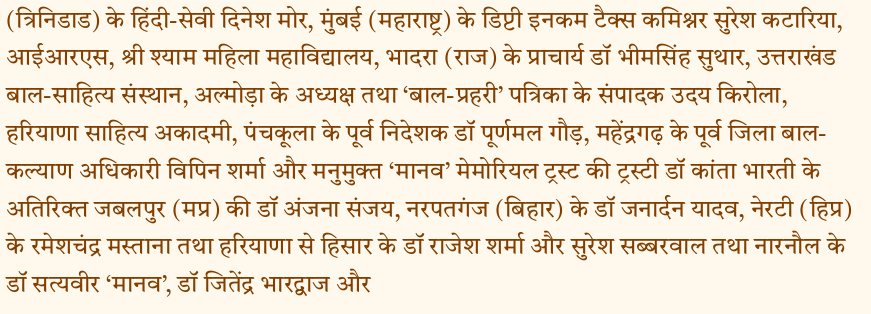(त्रिनिडाड) के हिंदी-सेवी दिनेश मोर, मुंबई (महाराष्ट्र) के डिप्टी इनकम टैक्स कमिश्नर सुरेश कटारिया, आईआरएस, श्री श्याम महिला महाविद्यालय, भादरा (राज) के प्राचार्य डॉ भीमसिंह सुथार, उत्तराखंड बाल-साहित्य संस्थान, अल्मोड़ा के अध्यक्ष तथा ‘बाल-प्रहरी’ पत्रिका के संपादक उदय किरोला, हरियाणा साहित्य अकादमी, पंचकूला के पूर्व निदेशक डॉ पूर्णमल गौड़, महेंद्रगढ़ के पूर्व जिला बाल-कल्याण अधिकारी विपिन शर्मा और मनुमुक्त ‘मानव’ मेमोरियल ट्रस्ट की ट्रस्टी डॉ कांता भारती के अतिरिक्त जबलपुर (मप्र) की डॉ अंजना संजय, नरपतगंज (बिहार) के डॉ जनार्दन यादव, नेरटी (हिप्र) के रमेशचंद्र मस्ताना तथा हरियाणा से हिसार के डॉ राजेश शर्मा और सुरेश सब्बरवाल तथा नारनौल के डॉ सत्यवीर ‘मानव’, डॉ जितेंद्र भारद्वाज और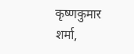कृष्णकुमार शर्मा,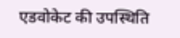एडवोकेट की उपस्थिति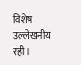विशेष उल्लेखनीय रही।